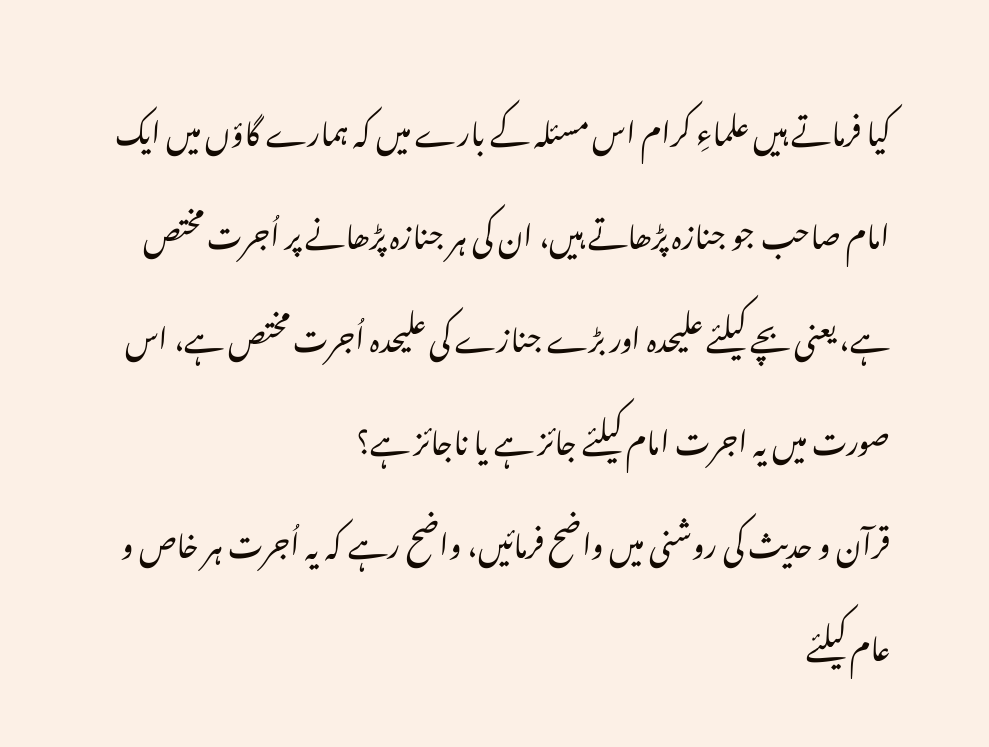کیا فرماتے ہیں علماءِ کرام اس مسئلہ کے بارے میں کہ ہمارے گاؤں میں ایک امام صاحب جو جنازہ پڑھاتے ہیں، ان کی ہر جنازہ پڑھانے پر اُجرت مختص ہے، یعنی بچے کیلئے علیحدہ اور بڑے جنازے کی علیحدہ اُجرت مختص ہے، اس صورت میں یہ اجرت امام کیلئے جائز ہے یا ناجائز ہے؟
قرآن و حدیث کی روشنی میں واضح فرمائیں، واضح رہے کہ یہ اُجرت ہر خاص و عام کیلئے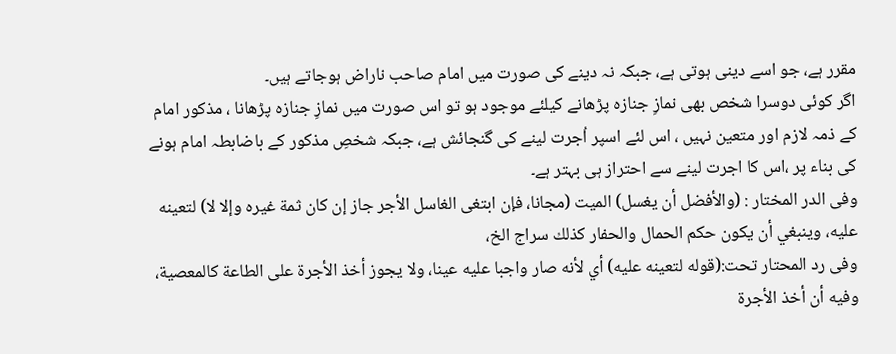مقرر ہے، جو اسے دینی ہوتی ہے، جبکہ نہ دینے کی صورت میں امام صاحب ناراض ہوجاتے ہیں۔
اگر کوئی دوسرا شخص بھی نمازِ جنازہ پڑھانے کیلئے موجود ہو تو اس صورت میں نمازِ جنازہ پڑھانا ، مذکور امام کے ذمہ لازم اور متعین نہیں ، اس لئے اسپر اُجرت لینے کی گنجائش ہے، جبکہ شخصِ مذکور کے باضابطہ امام ہونے کی بناء پر ،اس کا اجرت لینے سے احتراز ہی بہتر ہے۔
وفی الدر المختار : (والأفضل أن يغسل) الميت (مجانا، فإن ابتغى الغاسل الأجر جاز إن كان ثمة غيره وإلا لا) لتعينه عليه، وينبغي أن يكون حكم الحمال والحفار كذلك سراج الخ،
وفی رد المحتار تحت:(قوله لتعينه عليه) أي لأنه صار واجبا عليه عينا، ولا يجوز أخذ الأجرة على الطاعة كالمعصية، وفيه أن أخذ الأجرة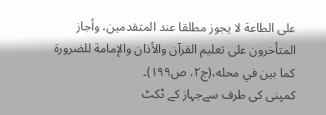على الطاعة لا يجوز مطلقا عند المتقدمين، وأجاز المتأخرون على تعليم القرآن والأذان والإمامة للضرورة كما بين في محله،(ج۲، ص۱۹۹)۔
کمپنی کی طرف سےجہاز کے ٹکٹ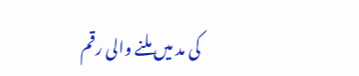کی مد میں ملنے والی رقم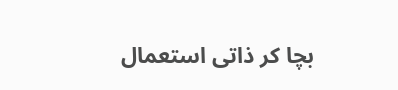بچا کر ذاتی استعمال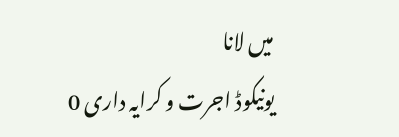میں لانا
یونیکوڈ اجرت و کرایہ داری 0